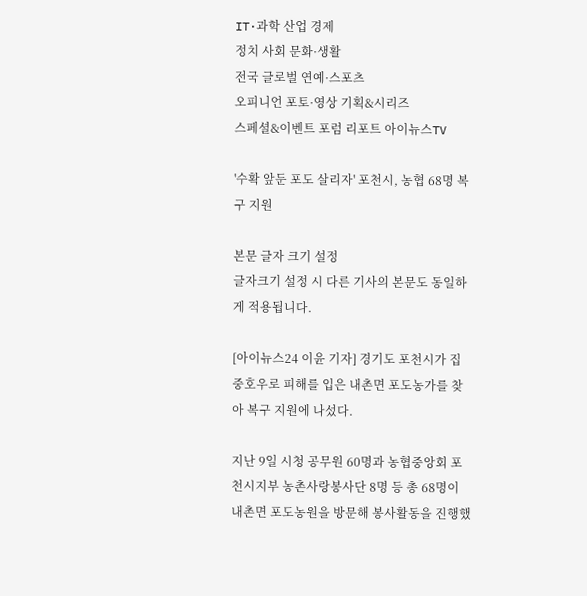IT·과학 산업 경제
정치 사회 문화·생활
전국 글로벌 연예·스포츠
오피니언 포토·영상 기획&시리즈
스페셜&이벤트 포럼 리포트 아이뉴스TV

'수확 앞둔 포도 살리자' 포천시, 농협 68명 복구 지원

본문 글자 크기 설정
글자크기 설정 시 다른 기사의 본문도 동일하게 적용됩니다.

[아이뉴스24 이윤 기자] 경기도 포천시가 집중호우로 피해를 입은 내촌면 포도농가를 찾아 복구 지원에 나섰다.

지난 9일 시청 공무원 60명과 농협중앙회 포천시지부 농촌사랑봉사단 8명 등 총 68명이 내촌면 포도농원을 방문해 봉사활동을 진행했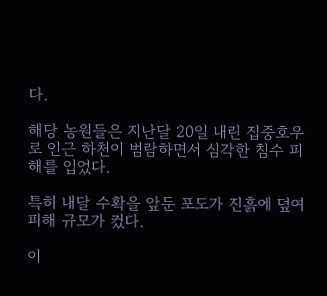다.

해당 농원들은 지난달 20일 내린 집중호우로 인근 하천이 범람하면서 심각한 침수 피해를 입었다.

특히 내달 수확을 앞둔 포도가 진흙에 덮여 피해 규모가 컸다.

이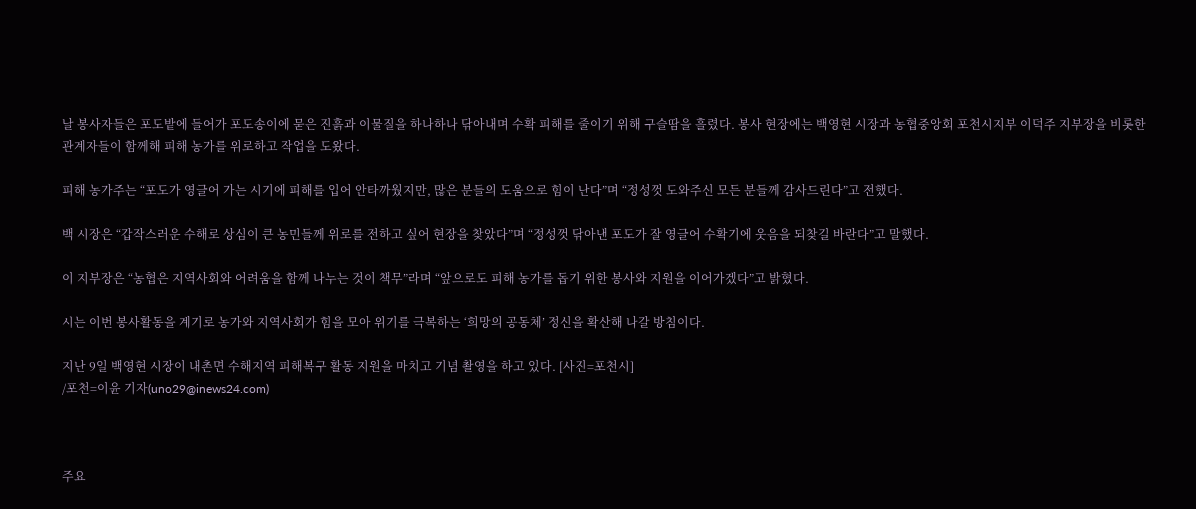날 봉사자들은 포도밭에 들어가 포도송이에 묻은 진흙과 이물질을 하나하나 닦아내며 수확 피해를 줄이기 위해 구슬땀을 흘렸다. 봉사 현장에는 백영현 시장과 농협중앙회 포천시지부 이덕주 지부장을 비롯한 관계자들이 함께해 피해 농가를 위로하고 작업을 도왔다.

피해 농가주는 “포도가 영글어 가는 시기에 피해를 입어 안타까웠지만, 많은 분들의 도움으로 힘이 난다”며 “정성껏 도와주신 모든 분들께 감사드린다”고 전했다.

백 시장은 “갑작스러운 수해로 상심이 큰 농민들께 위로를 전하고 싶어 현장을 찾았다”며 “정성껏 닦아낸 포도가 잘 영글어 수확기에 웃음을 되찾길 바란다”고 말했다.

이 지부장은 “농협은 지역사회와 어려움을 함께 나누는 것이 책무”라며 “앞으로도 피해 농가를 돕기 위한 봉사와 지원을 이어가겠다”고 밝혔다.

시는 이번 봉사활동을 계기로 농가와 지역사회가 힘을 모아 위기를 극복하는 ‘희망의 공동체’ 정신을 확산해 나갈 방침이다.

지난 9일 백영현 시장이 내촌면 수해지역 피해복구 활동 지원을 마치고 기념 촬영을 하고 있다. [사진=포천시]
/포천=이윤 기자(uno29@inews24.com)



주요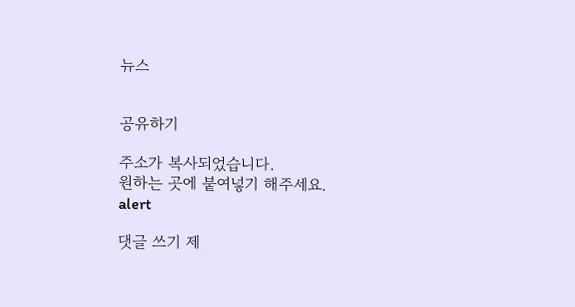뉴스


공유하기

주소가 복사되었습니다.
원하는 곳에 붙여넣기 해주세요.
alert

댓글 쓰기 제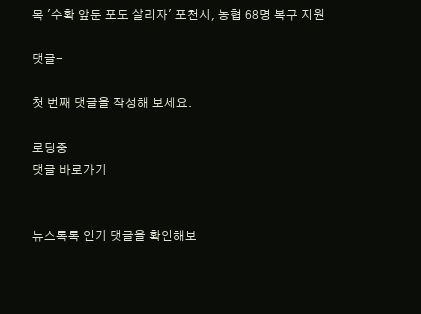목 '수확 앞둔 포도 살리자' 포천시, 농협 68명 복구 지원

댓글-

첫 번째 댓글을 작성해 보세요.

로딩중
댓글 바로가기


뉴스톡톡 인기 댓글을 확인해보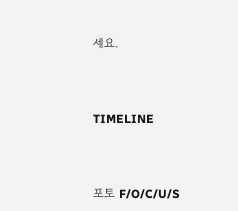세요.



TIMELINE



포토 F/O/C/U/S